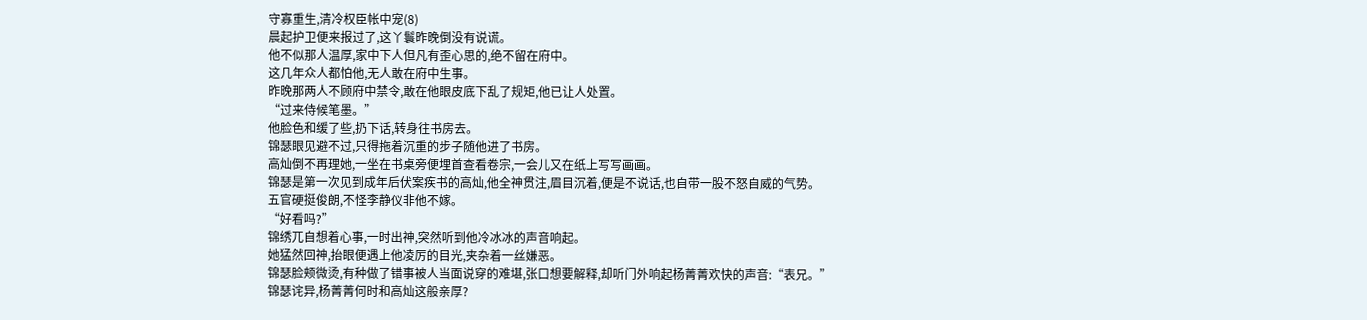守寡重生,清冷权臣帐中宠(8)
晨起护卫便来报过了,这丫鬟昨晚倒没有说谎。
他不似那人温厚,家中下人但凡有歪心思的,绝不留在府中。
这几年众人都怕他,无人敢在府中生事。
昨晚那两人不顾府中禁令,敢在他眼皮底下乱了规矩,他已让人处置。
“过来侍候笔墨。”
他脸色和缓了些,扔下话,转身往书房去。
锦瑟眼见避不过,只得拖着沉重的步子随他进了书房。
高灿倒不再理她,一坐在书桌旁便埋首查看卷宗,一会儿又在纸上写写画画。
锦瑟是第一次见到成年后伏案疾书的高灿,他全神贯注,眉目沉着,便是不说话,也自带一股不怒自威的气势。
五官硬挺俊朗,不怪李静仪非他不嫁。
“好看吗?”
锦绣兀自想着心事,一时出神,突然听到他冷冰冰的声音响起。
她猛然回神,抬眼便遇上他凌厉的目光,夹杂着一丝嫌恶。
锦瑟脸颊微烫,有种做了错事被人当面说穿的难堪,张口想要解释,却听门外响起杨菁菁欢快的声音:“表兄。”
锦瑟诧异,杨菁菁何时和高灿这般亲厚?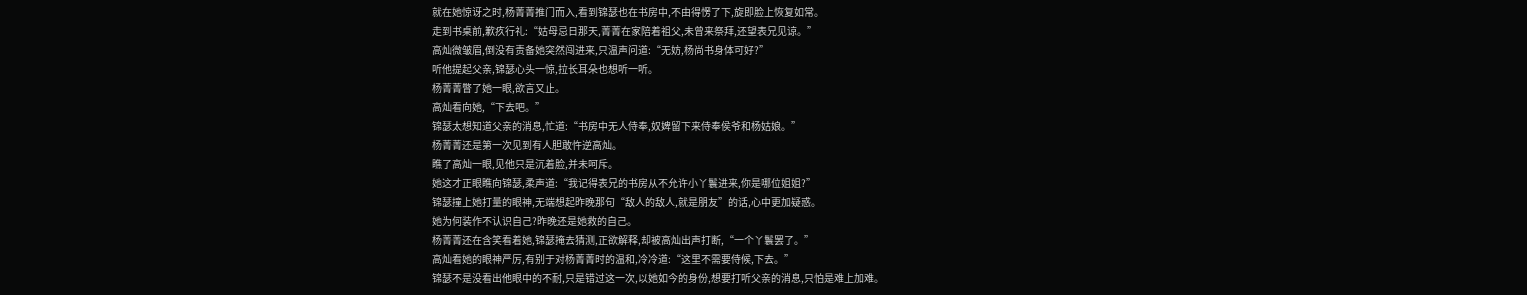就在她惊讶之时,杨菁菁推门而入,看到锦瑟也在书房中,不由得愣了下,旋即脸上恢复如常。
走到书桌前,歉疚行礼:“姑母忌日那天,菁菁在家陪着祖父,未曾来祭拜,还望表兄见谅。”
高灿微皱眉,倒没有责备她突然闯进来,只温声问道:“无妨,杨尚书身体可好?”
听他提起父亲,锦瑟心头一惊,拉长耳朵也想听一听。
杨菁菁瞥了她一眼,欲言又止。
高灿看向她,“下去吧。”
锦瑟太想知道父亲的消息,忙道:“书房中无人侍奉,奴婢留下来侍奉侯爷和杨姑娘。”
杨菁菁还是第一次见到有人胆敢忤逆高灿。
瞧了高灿一眼,见他只是沉着脸,并未呵斥。
她这才正眼瞧向锦瑟,柔声道:“我记得表兄的书房从不允许小丫鬟进来,你是哪位姐姐?”
锦瑟撞上她打量的眼神,无端想起昨晚那句“敌人的敌人,就是朋友”的话,心中更加疑惑。
她为何装作不认识自己?昨晚还是她救的自己。
杨菁菁还在含笑看着她,锦瑟掩去猜测,正欲解释,却被高灿出声打断,“一个丫鬟罢了。”
高灿看她的眼神严厉,有别于对杨菁菁时的温和,冷冷道:“这里不需要侍候,下去。”
锦瑟不是没看出他眼中的不耐,只是错过这一次,以她如今的身份,想要打听父亲的消息,只怕是难上加难。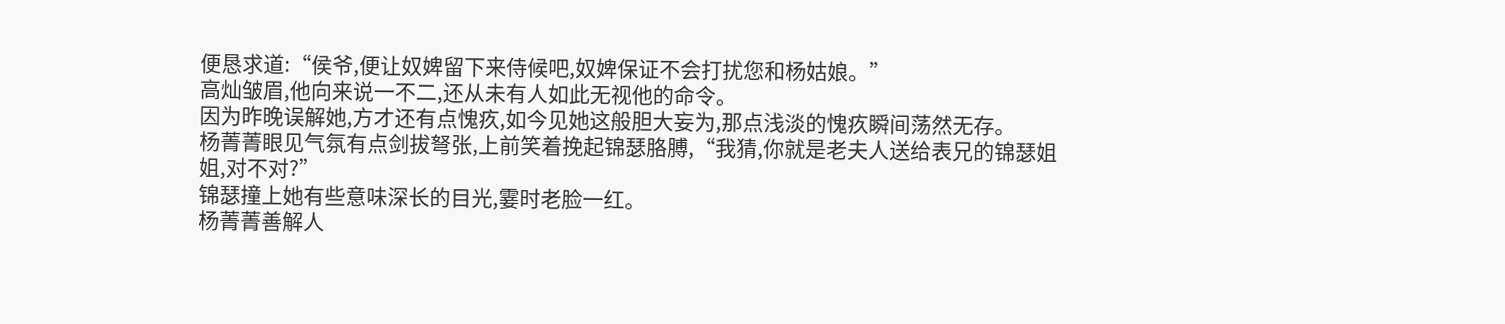便恳求道:“侯爷,便让奴婢留下来侍候吧,奴婢保证不会打扰您和杨姑娘。”
高灿皱眉,他向来说一不二,还从未有人如此无视他的命令。
因为昨晚误解她,方才还有点愧疚,如今见她这般胆大妄为,那点浅淡的愧疚瞬间荡然无存。
杨菁菁眼见气氛有点剑拔弩张,上前笑着挽起锦瑟胳膊,“我猜,你就是老夫人送给表兄的锦瑟姐姐,对不对?”
锦瑟撞上她有些意味深长的目光,霎时老脸一红。
杨菁菁善解人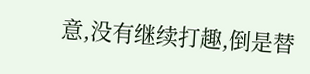意,没有继续打趣,倒是替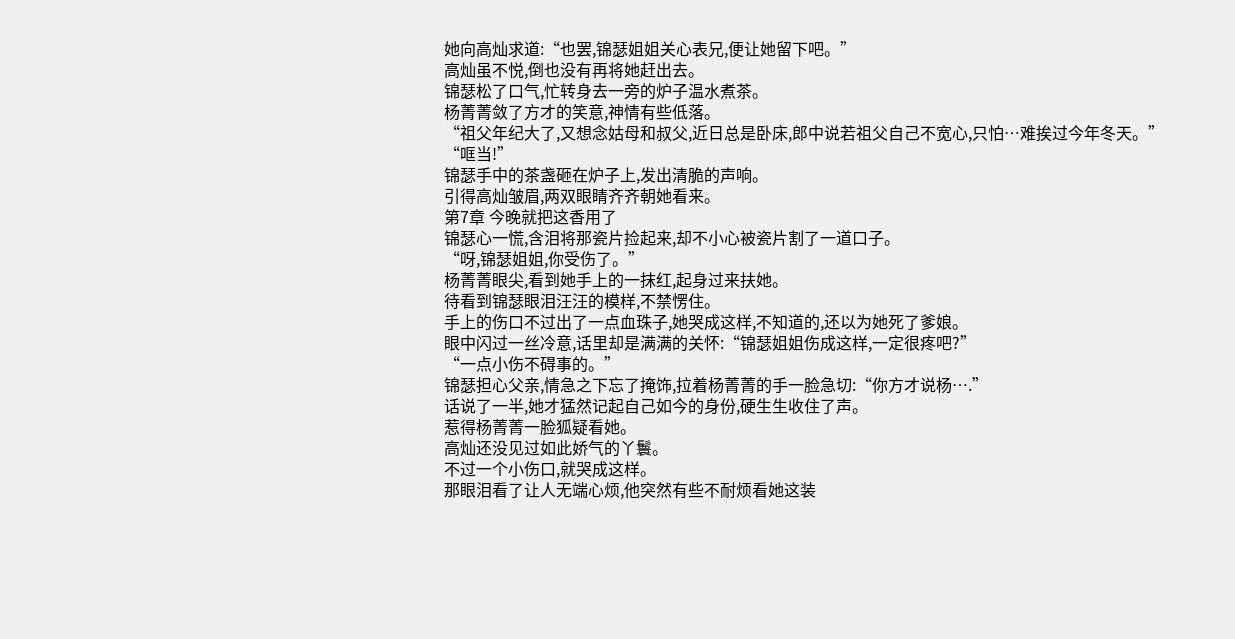她向高灿求道:“也罢,锦瑟姐姐关心表兄,便让她留下吧。”
高灿虽不悦,倒也没有再将她赶出去。
锦瑟松了口气,忙转身去一旁的炉子温水煮茶。
杨菁菁敛了方才的笑意,神情有些低落。
“祖父年纪大了,又想念姑母和叔父,近日总是卧床,郎中说若祖父自己不宽心,只怕…难挨过今年冬天。”
“哐当!”
锦瑟手中的茶盏砸在炉子上,发出清脆的声响。
引得高灿皱眉,两双眼睛齐齐朝她看来。
第7章 今晚就把这香用了
锦瑟心一慌,含泪将那瓷片捡起来,却不小心被瓷片割了一道口子。
“呀,锦瑟姐姐,你受伤了。”
杨菁菁眼尖,看到她手上的一抹红,起身过来扶她。
待看到锦瑟眼泪汪汪的模样,不禁愣住。
手上的伤口不过出了一点血珠子,她哭成这样,不知道的,还以为她死了爹娘。
眼中闪过一丝冷意,话里却是满满的关怀:“锦瑟姐姐伤成这样,一定很疼吧?”
“一点小伤不碍事的。”
锦瑟担心父亲,情急之下忘了掩饰,拉着杨菁菁的手一脸急切:“你方才说杨….”
话说了一半,她才猛然记起自己如今的身份,硬生生收住了声。
惹得杨菁菁一脸狐疑看她。
高灿还没见过如此娇气的丫鬟。
不过一个小伤口,就哭成这样。
那眼泪看了让人无端心烦,他突然有些不耐烦看她这装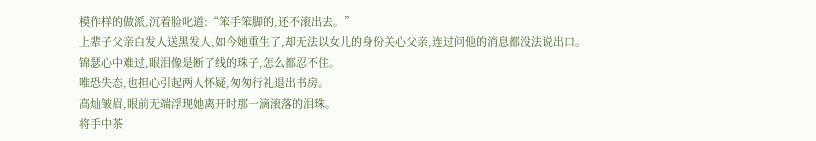模作样的做派,沉着脸叱道:“笨手笨脚的,还不滚出去。”
上辈子父亲白发人送黑发人,如今她重生了,却无法以女儿的身份关心父亲,连过问他的消息都没法说出口。
锦瑟心中难过,眼泪像是断了线的珠子,怎么都忍不住。
唯恐失态,也担心引起两人怀疑,匆匆行礼退出书房。
高灿皱眉,眼前无端浮现她离开时那一滴滚落的泪珠。
将手中茶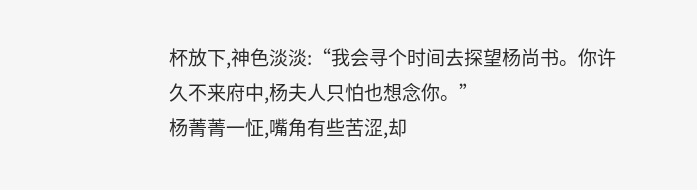杯放下,神色淡淡:“我会寻个时间去探望杨尚书。你许久不来府中,杨夫人只怕也想念你。”
杨菁菁一怔,嘴角有些苦涩,却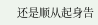还是顺从起身告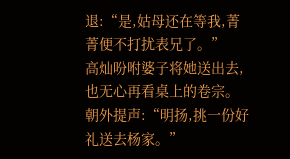退:“是,姑母还在等我,菁菁便不打扰表兄了。”
高灿吩咐婆子将她送出去,也无心再看桌上的卷宗。
朝外提声:“明扬,挑一份好礼送去杨家。”